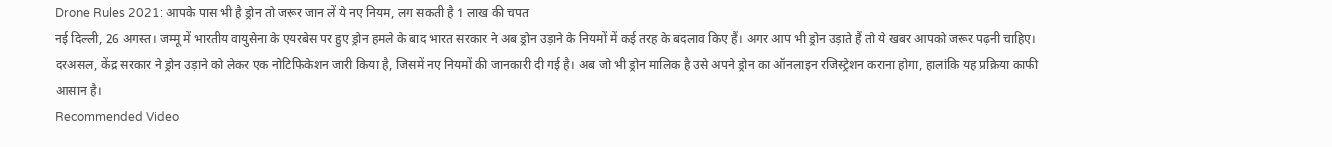Drone Rules 2021: आपके पास भी है ड्रोन तो जरूर जान लें ये नए नियम, लग सकती है 1 लाख की चपत
नई दिल्ली, 26 अगस्त। जम्मू में भारतीय वायुसेना के एयरबेस पर हुए ड्रोन हमले के बाद भारत सरकार ने अब ड्रोन उड़ाने के नियमों में कई तरह के बदलाव किए हैं। अगर आप भी ड्रोन उड़ाते हैं तो ये खबर आपको जरूर पढ़नी चाहिए। दरअसल, केंद्र सरकार ने ड्रोन उड़ाने को लेकर एक नोटिफिकेशन जारी किया है, जिसमें नए नियमों की जानकारी दी गई है। अब जो भी ड्रोन मालिक है उसे अपने ड्रोन का ऑनलाइन रजिस्ट्रेशन कराना होगा, हालांकि यह प्रक्रिया काफी आसान है।
Recommended Video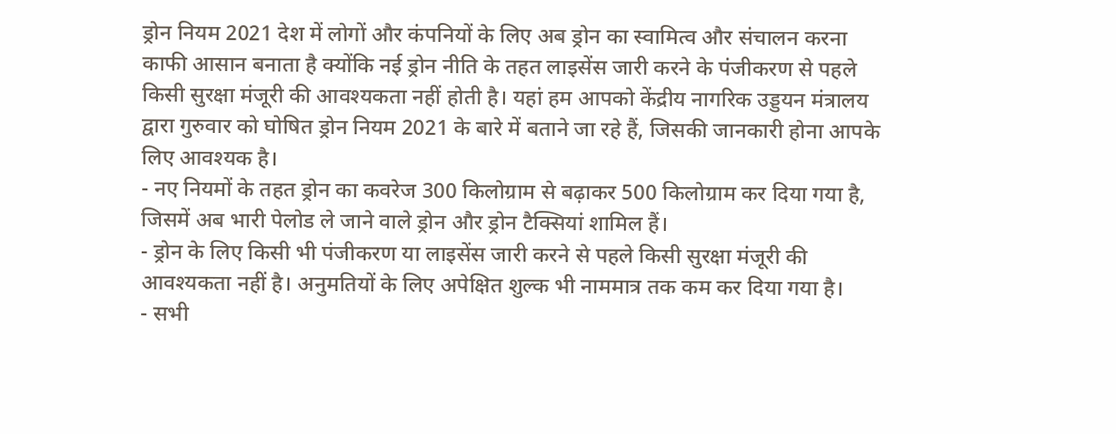ड्रोन नियम 2021 देश में लोगों और कंपनियों के लिए अब ड्रोन का स्वामित्व और संचालन करना काफी आसान बनाता है क्योंकि नई ड्रोन नीति के तहत लाइसेंस जारी करने के पंजीकरण से पहले किसी सुरक्षा मंजूरी की आवश्यकता नहीं होती है। यहां हम आपको केंद्रीय नागरिक उड्डयन मंत्रालय द्वारा गुरुवार को घोषित ड्रोन नियम 2021 के बारे में बताने जा रहे हैं, जिसकी जानकारी होना आपके लिए आवश्यक है।
- नए नियमों के तहत ड्रोन का कवरेज 300 किलोग्राम से बढ़ाकर 500 किलोग्राम कर दिया गया है, जिसमें अब भारी पेलोड ले जाने वाले ड्रोन और ड्रोन टैक्सियां शामिल हैं।
- ड्रोन के लिए किसी भी पंजीकरण या लाइसेंस जारी करने से पहले किसी सुरक्षा मंजूरी की आवश्यकता नहीं है। अनुमतियों के लिए अपेक्षित शुल्क भी नाममात्र तक कम कर दिया गया है।
- सभी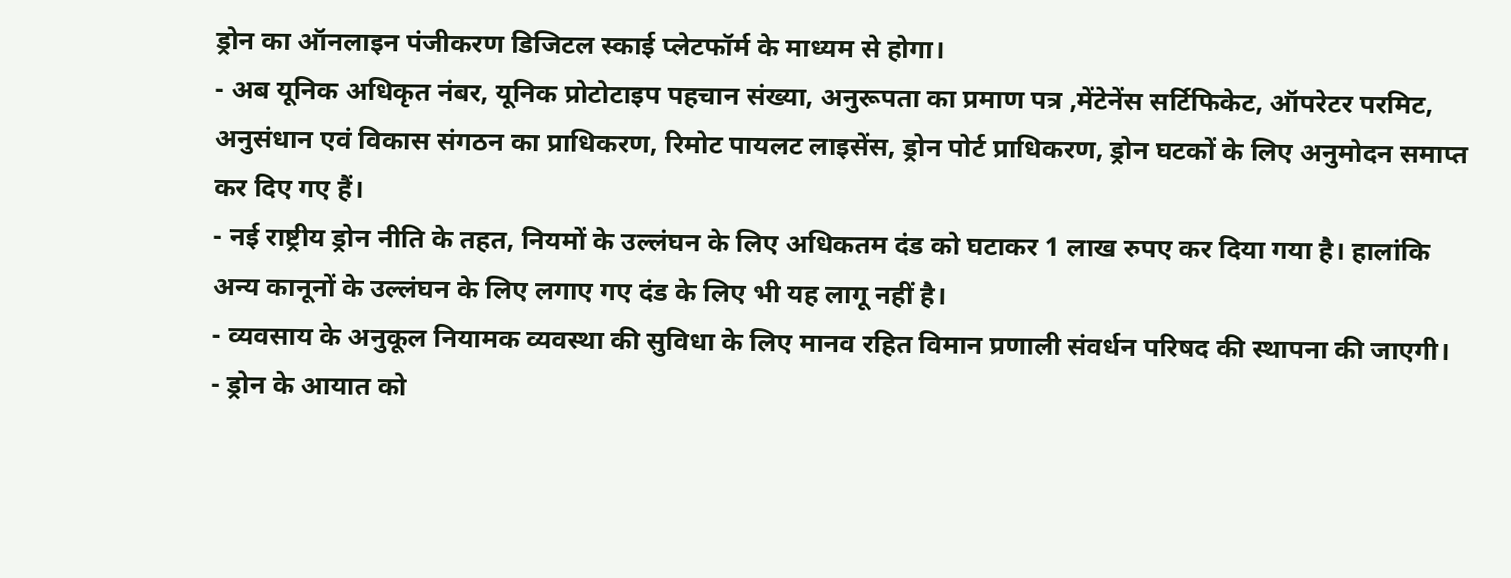ड्रोन का ऑनलाइन पंजीकरण डिजिटल स्काई प्लेटफॉर्म के माध्यम से होगा।
- अब यूनिक अधिकृत नंबर, यूनिक प्रोटोटाइप पहचान संख्या, अनुरूपता का प्रमाण पत्र ,मेंटेनेंस सर्टिफिकेट, ऑपरेटर परमिट, अनुसंधान एवं विकास संगठन का प्राधिकरण, रिमोट पायलट लाइसेंस, ड्रोन पोर्ट प्राधिकरण, ड्रोन घटकों के लिए अनुमोदन समाप्त कर दिए गए हैं।
- नई राष्ट्रीय ड्रोन नीति के तहत, नियमों के उल्लंघन के लिए अधिकतम दंड को घटाकर 1 लाख रुपए कर दिया गया है। हालांकि अन्य कानूनों के उल्लंघन के लिए लगाए गए दंड के लिए भी यह लागू नहीं है।
- व्यवसाय के अनुकूल नियामक व्यवस्था की सुविधा के लिए मानव रहित विमान प्रणाली संवर्धन परिषद की स्थापना की जाएगी।
- ड्रोन के आयात को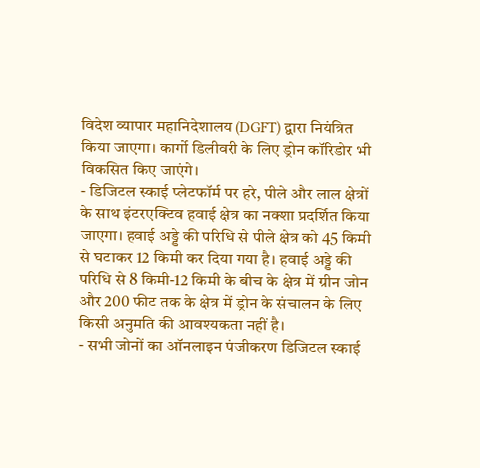विदेश व्यापार महानिदेशालय (DGFT) द्वारा नियंत्रित किया जाएगा। कार्गो डिलीवरी के लिए ड्रोन कॉरिडोर भी विकसित किए जाएंगे।
- डिजिटल स्काई प्लेटफॉर्म पर हरे, पीले और लाल क्षेत्रों के साथ इंटरएक्टिव हवाई क्षेत्र का नक्शा प्रदर्शित किया जाएगा। हवाई अड्डे की परिधि से पीले क्षेत्र को 45 किमी से घटाकर 12 किमी कर दिया गया है। हवाई अड्डे की परिधि से 8 किमी-12 किमी के बीच के क्षेत्र में ग्रीन जोन और 200 फीट तक के क्षेत्र में ड्रोन के संचालन के लिए किसी अनुमति की आवश्यकता नहीं है।
- सभी जोनों का ऑनलाइन पंजीकरण डिजिटल स्काई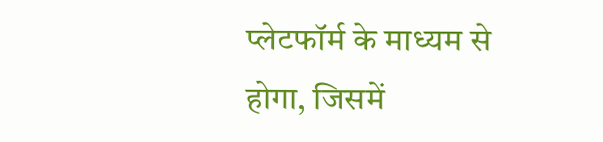प्लेटफॉर्म के माध्यम से होगा, जिसमें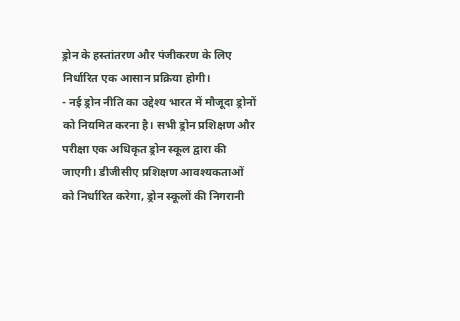ड्रोन के हस्तांतरण और पंजीकरण के लिए निर्धारित एक आसान प्रक्रिया होगी।
- नई ड्रोन नीति का उद्देश्य भारत में मौजूदा ड्रोनों को नियमित करना है। सभी ड्रोन प्रशिक्षण और परीक्षा एक अधिकृत ड्रोन स्कूल द्वारा की जाएगी। डीजीसीए प्रशिक्षण आवश्यकताओं को निर्धारित करेगा, ड्रोन स्कूलों की निगरानी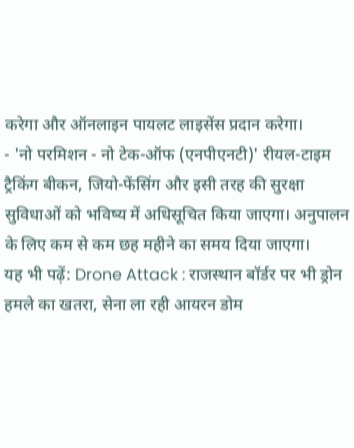करेगा और ऑनलाइन पायलट लाइसेंस प्रदान करेगा।
- 'नो परमिशन - नो टेक-ऑफ (एनपीएनटी)' रीयल-टाइम ट्रैकिंग बीकन, जियो-फेंसिंग और इसी तरह की सुरक्षा सुविधाओं को भविष्य में अधिसूचित किया जाएगा। अनुपालन के लिए कम से कम छह महीने का समय दिया जाएगा।
यह भी पढ़ें: Drone Attack : राजस्थान बॉर्डर पर भी ड्रोन हमले का खतरा, सेना ला रही आयरन डोम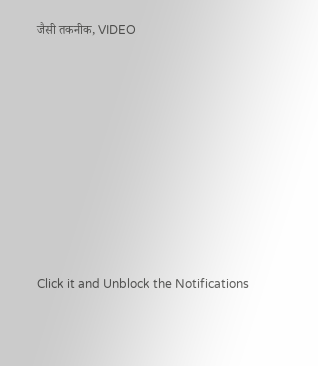जैसी तकनीक, VIDEO












Click it and Unblock the Notifications